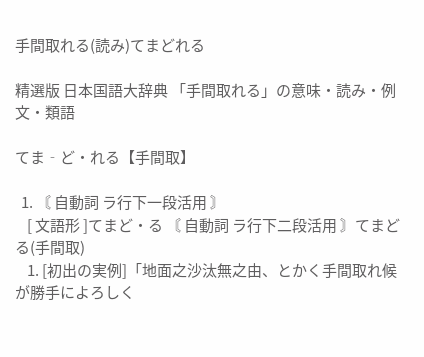手間取れる(読み)てまどれる

精選版 日本国語大辞典 「手間取れる」の意味・読み・例文・類語

てま‐ど・れる【手間取】

  1. 〘 自動詞 ラ行下一段活用 〙
    [ 文語形 ]てまど・る 〘 自動詞 ラ行下二段活用 〙てまどる(手間取)
    1. [初出の実例]「地面之沙汰無之由、とかく手間取れ候が勝手によろしく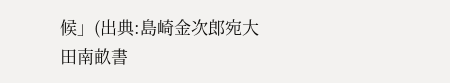候」(出典:島崎金次郎宛大田南畝書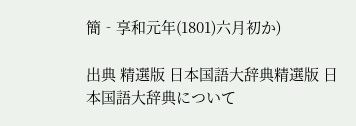簡‐享和元年(1801)六月初か)

出典 精選版 日本国語大辞典精選版 日本国語大辞典について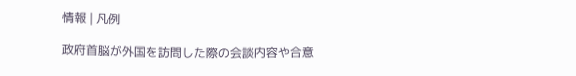情報 | 凡例

政府首脳が外国を訪問した際の会談内容や合意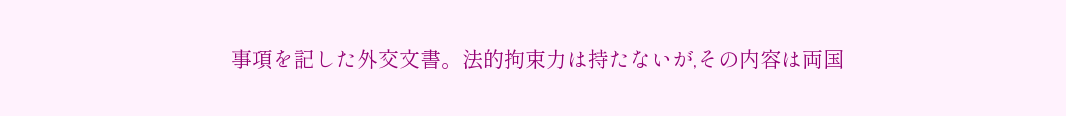事項を記した外交文書。法的拘束力は持たないが,その内容は両国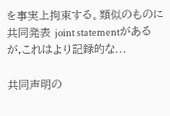を事実上拘束する。類似のものに共同発表 joint statementがあるが,これはより記録的な...

共同声明の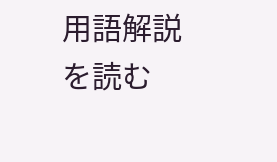用語解説を読む